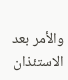والأمر بعد الاستئذان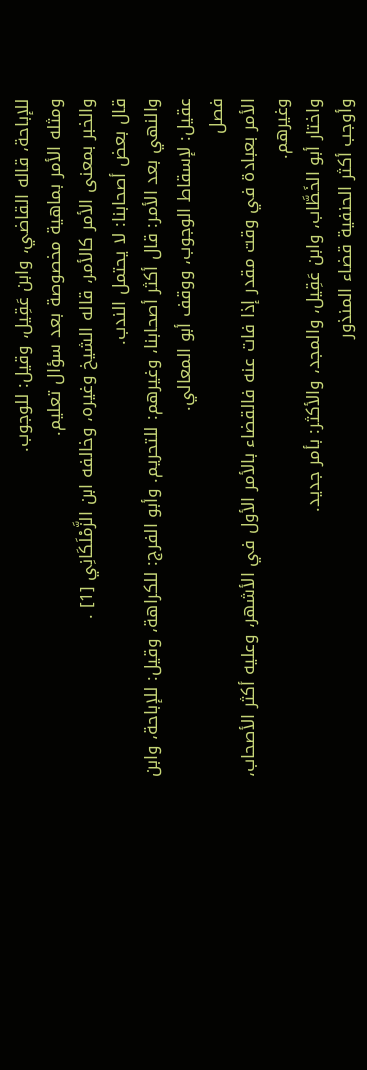للإباحة، قاله القاضي، وابن عَقِيل، وقيل: للوجوب.
ومثله الأمر بماهية مخصوصة بعد سؤال تعليم.
والخبر بمعنى الأمر كالأمر، قاله الشيخ وغيره، وخالفه ابن الزَّمْلَكَانِي [1] .
قال بعض أصحابنا: لا يحتمل الندب.
والنهي بعد الأمر: قال أكثر أصحابنا، وغيرهم: للتحريم. وأبو الفرج: للكراهة، وقيل: للإباحة، وابن عقيل: لإسقاط الوجوب، ووقف أبو المعالي.
فصل
الأمر بعبادة في وقت مقدر إذا فات عنه فالقضاء بالأمر الأول في الأشهر، وعليه أكثر الأصحاب، وغيرهم.
واختار أبو الخَطَّاب، وابن عَقِيل، والمجد، والأكثر: بأمر جديد.
وأوجب أكثر الحنفية قضاء المنذور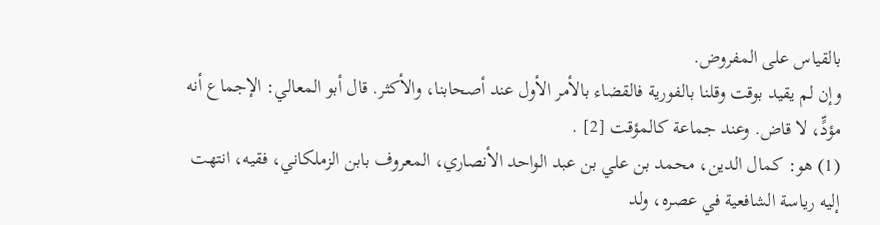بالقياس على المفروض.
وإن لم يقيد بوقت وقلنا بالفورية فالقضاء بالأمر الأول عند أصحابنا، والأكثر. قال أبو المعالي: الإجماع أنه مؤدٍّ، لا قاض. وعند جماعة كالمؤقت [2] .
(1) هو: كمال الدين، محمد بن علي بن عبد الواحد الأنصاري، المعروف بابن الزملكاني، فقيه، انتهت إليه رياسة الشافعية في عصره، ولد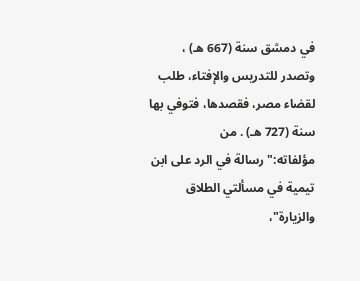في دمشق سنة (667 هـ) ، وتصدر للتدريس والإفتاء، طلب لقضاء مصر، فقصدها، فتوفي بها سنة (727 هـ) . من مؤلفاته:"رسالة في الرد على ابن تيمية في مسألتي الطلاق والزيارة"،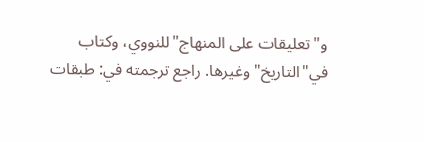و"تعليقات على المنهاج"للنووي، وكتاب في"التاريخ"وغيرها. راجع ترجمته في: طبقات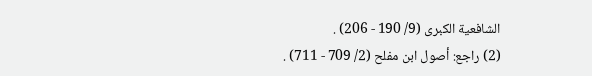الشافعية الكبرى (9/ 190 - 206) .
(2) راجع: أصول ابن مفلح (2/ 709 - 711) .